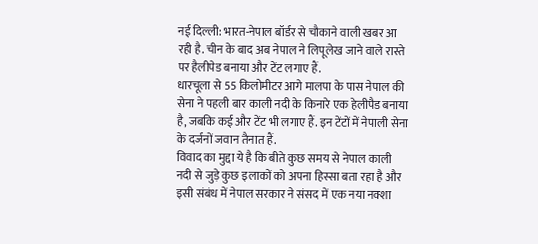नई दिल्ली: भारत-नेपाल बॉर्डर से चौकाने वाली खबर आ रही है. चीन के बाद अब नेपाल ने लिपूलेख जाने वाले रास्ते पर हैलीपेड बनाया और टेंट लगाए हैं.
धारचूला से 55 किलोमीटर आगे मालपा के पास नेपाल की सेना ने पहली बार काली नदी के किनारे एक हेलीपैड बनाया है, जबकि कई और टेंट भी लगाए हैं. इन टेंटों में नेपाली सेना के दर्जनों जवान तैनात हैं.
विवाद का मुद्दा ये है कि बीते कुछ समय से नेपाल काली नदी से जुड़े कुछ इलाकों को अपना हिस्सा बता रहा है और इसी संबंध में नेपाल सरकार ने संसद में एक नया नक्शा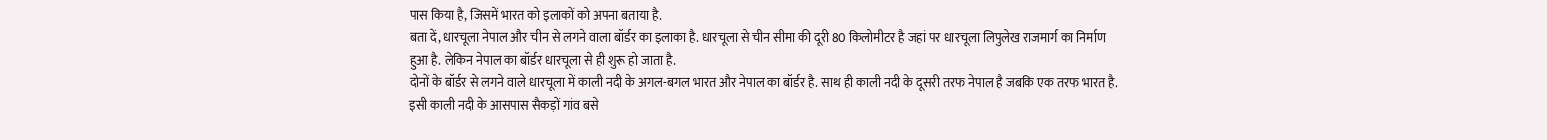पास किया है, जिसमें भारत को इलाकों को अपना बताया है.
बता दें, धारचूला नेपाल और चीन से लगने वाला बॉर्डर का इलाका है. धारचूला से चीन सीमा की दूरी 80 किलोमीटर है जहां पर धारचूला लिपुलेख राजमार्ग का निर्माण हुआ है. लेकिन नेपाल का बॉर्डर धारचूला से ही शुरू हो जाता है.
दोनों के बॉर्डर से लगने वाले धारचूला में काली नदी के अगल-बगल भारत और नेपाल का बॉर्डर है. साथ ही काली नदी के दूसरी तरफ नेपाल है जबकि एक तरफ भारत है. इसी काली नदी के आसपास सैकड़ों गांव बसे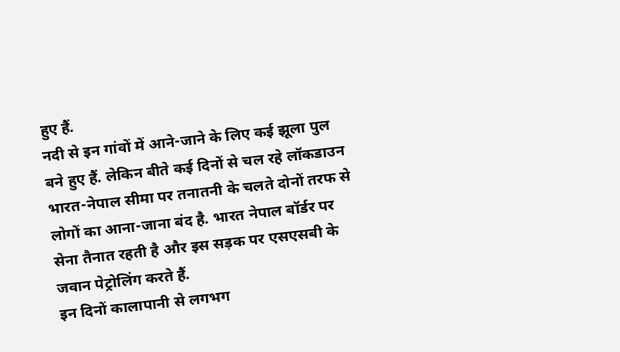हुए हैं.
नदी से इन गांवों में आने-जाने के लिए कई झूला पुल बने हुए हैं. लेकिन बीते कई दिनों से चल रहे लॉकडाउन भारत-नेपाल सीमा पर तनातनी के चलते दोनों तरफ से लोगों का आना-जाना बंद है. भारत नेपाल बॉर्डर पर सेना तैनात रहती है और इस सड़क पर एसएसबी के जवान पेट्रोलिंग करते हैं.
इन दिनों कालापानी से लगभग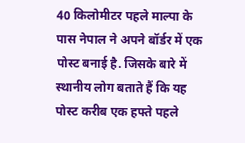40 किलोमीटर पहले माल्पा के पास नेपाल ने अपने बॉर्डर में एक पोस्ट बनाई है. जिसके बारे में स्थानीय लोग बताते हैं कि यह पोस्ट करीब एक हफ्ते पहले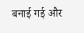बनाई गई और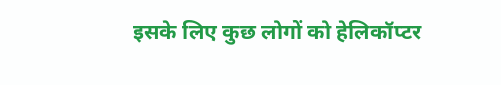इसके लिए कुछ लोगों को हेलिकॉप्टर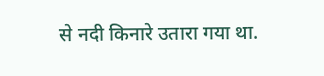से नदी किनारे उतारा गया था.